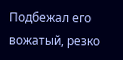Подбежал его вожатый, резко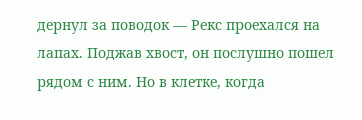дернул за поводок — Рекс проехался на лапах. Поджав хвост, он послушно пошел рядом с ним. Но в клетке, когда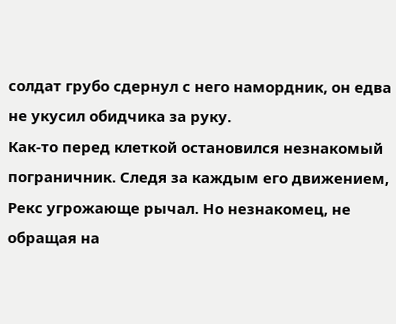солдат грубо сдернул с него намордник, он едва не укусил обидчика за руку.
Как-то перед клеткой остановился незнакомый пограничник. Следя за каждым его движением, Рекс угрожающе рычал. Но незнакомец, не обращая на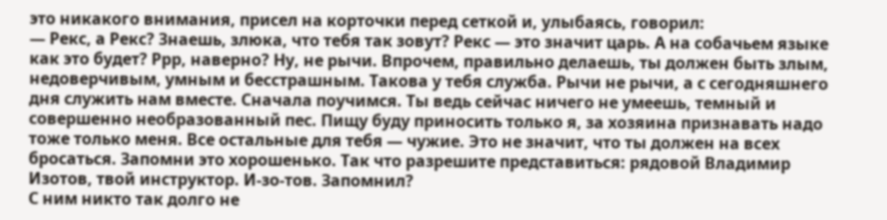это никакого внимания, присел на корточки перед сеткой и, улыбаясь, говорил:
— Рекс, а Рекс? Знаешь, злюка, что тебя так зовут? Рекс — это значит царь. А на собачьем языке как это будет? Ррр, наверно? Ну, не рычи. Впрочем, правильно делаешь, ты должен быть злым, недоверчивым, умным и бесстрашным. Такова у тебя служба. Рычи не рычи, а с сегодняшнего дня служить нам вместе. Сначала поучимся. Ты ведь сейчас ничего не умеешь, темный и совершенно необразованный пес. Пищу буду приносить только я, за хозяина признавать надо тоже только меня. Все остальные для тебя — чужие. Это не значит, что ты должен на всех бросаться. Запомни это хорошенько. Так что разрешите представиться: рядовой Владимир Изотов, твой инструктор. И-зо-тов. Запомнил?
С ним никто так долго не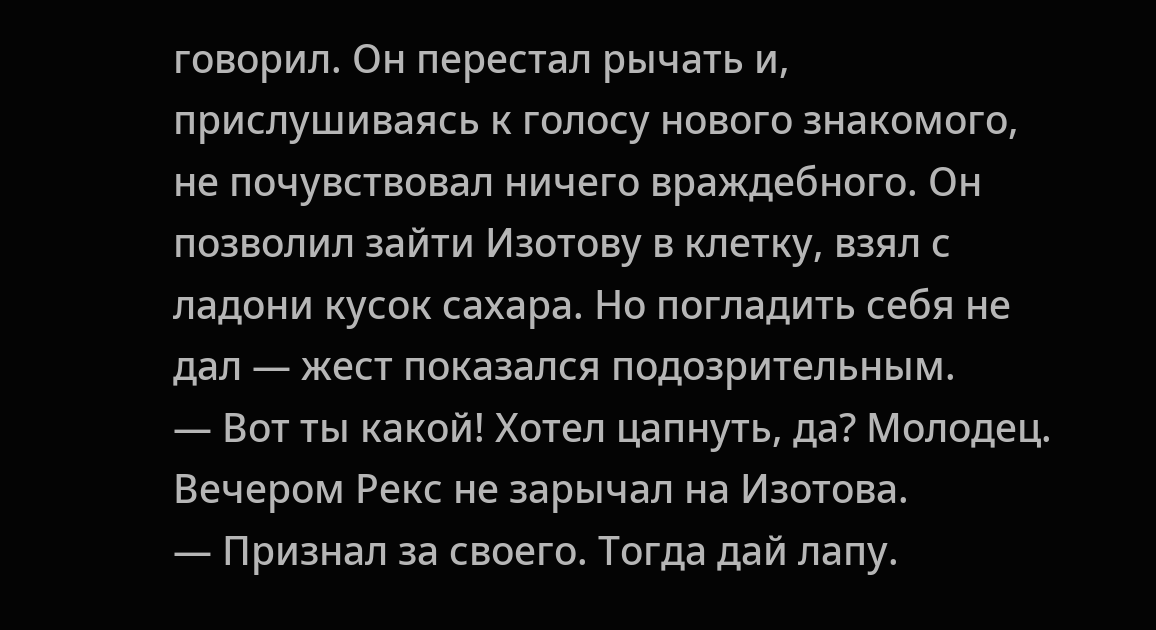говорил. Он перестал рычать и, прислушиваясь к голосу нового знакомого, не почувствовал ничего враждебного. Он позволил зайти Изотову в клетку, взял с ладони кусок сахара. Но погладить себя не дал — жест показался подозрительным.
— Вот ты какой! Хотел цапнуть, да? Молодец.
Вечером Рекс не зарычал на Изотова.
— Признал за своего. Тогда дай лапу.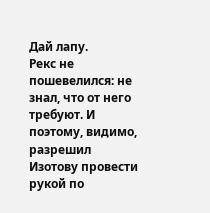Дай лапу.
Рекс не пошевелился: не знал, что от него требуют. И поэтому, видимо, разрешил Изотову провести рукой по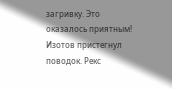загривку. Это оказалось приятным!
Изотов пристегнул поводок. Рекс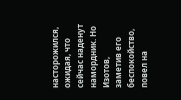насторожился, ожидая, что сейчас наденут намордник. Но Изотов, заметив его беспокойство, повел на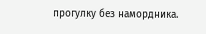прогулку без намордника.